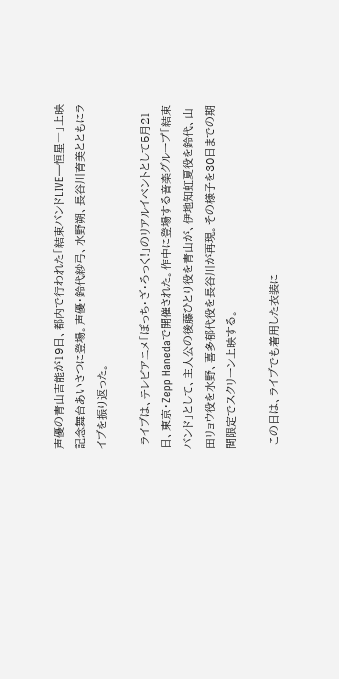声優の青山吉能が19日、都内で行われた「結束バンドLIVE―恒星―」上映記念舞台あいさつに登場。声優・鈴代紗弓、水野朔、長谷川育美とともにライブを振り返った。

 ライブは、テレビアニメ「ぼっち・ざ・ろっく!」のリアルイベントとして5月21日、東京・Zepp Hanedaで開催された。作中に登場する音楽グループ「結束バンド」として、主人公の後藤ひとり役を青山が、伊地知虹夏役を鈴代、山田リョウ役を水野、喜多郁代役を長谷川が再現。その様子を30日までの期間限定でスクリーン上映する。

 この日は、ライブでも着用した衣装に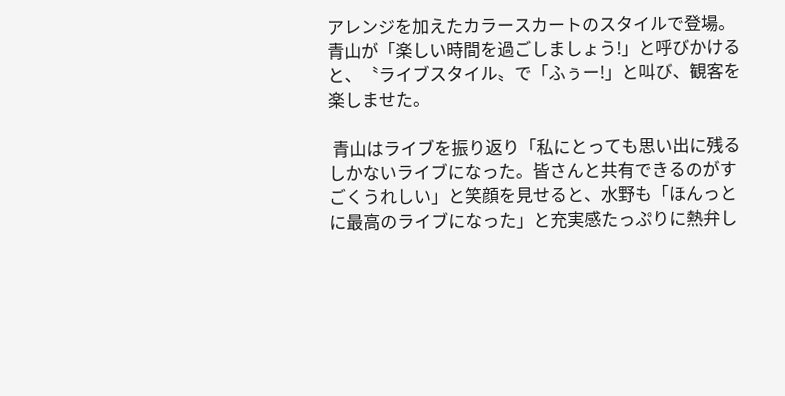アレンジを加えたカラースカートのスタイルで登場。青山が「楽しい時間を過ごしましょう!」と呼びかけると、〝ライブスタイル〟で「ふぅー!」と叫び、観客を楽しませた。

 青山はライブを振り返り「私にとっても思い出に残るしかないライブになった。皆さんと共有できるのがすごくうれしい」と笑顔を見せると、水野も「ほんっとに最高のライブになった」と充実感たっぷりに熱弁し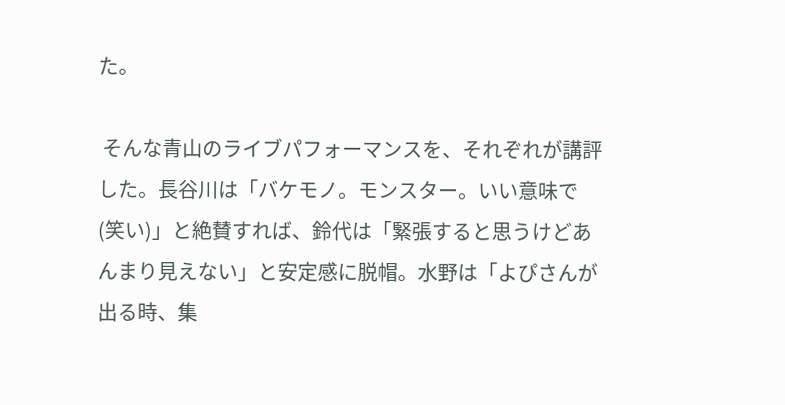た。

 そんな青山のライブパフォーマンスを、それぞれが講評した。長谷川は「バケモノ。モンスター。いい意味で(笑い)」と絶賛すれば、鈴代は「緊張すると思うけどあんまり見えない」と安定感に脱帽。水野は「よぴさんが出る時、集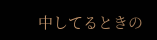中してるときの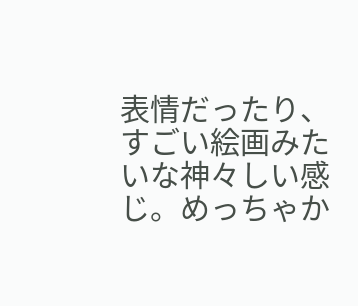表情だったり、すごい絵画みたいな神々しい感じ。めっちゃか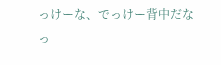っけーな、でっけー背中だなっ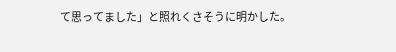て思ってました」と照れくさそうに明かした。